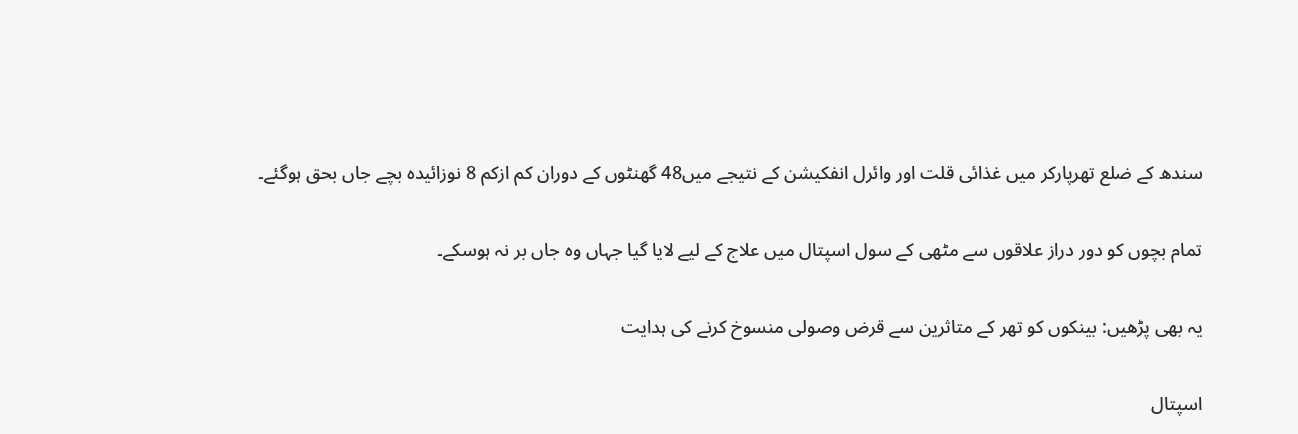سندھ کے ضلع تھرپارکر میں غذائی قلت اور وائرل انفکیشن کے نتیجے میں48 گھنٹوں کے دوران کم ازکم 8 نوزائیدہ بچے جاں بحق ہوگئے۔

تمام بچوں کو دور دراز علاقوں سے مٹھی کے سول اسپتال میں علاج کے لیے لایا گیا جہاں وہ جاں بر نہ ہوسکے۔

یہ بھی پڑھیں: بینکوں کو تھر کے متاثرین سے قرض وصولی منسوخ کرنے کی ہدایت

اسپتال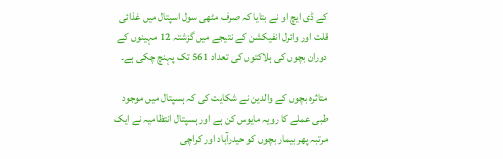کے ڈی ایچ او نے بتایا کہ صرف مٹھی سول اسپتال میں غذائی قلت اور وائرل انفیکشن کے نتیجے میں گزشتہ 12 مہینوں کے دوران بچوں کی ہلاکتوں کی تعداد 561 تک پہنچ چکی ہے۔

متاثرہ بچوں کے والدین نے شکایت کی کہ ہسپتال میں موجود طبی عملے کا رویہ مایوس کن ہے اور ہسپتال انتظامیہ نے ایک مرتبہ پھر بیمار بچوں کو حیدرآباد اور کراچی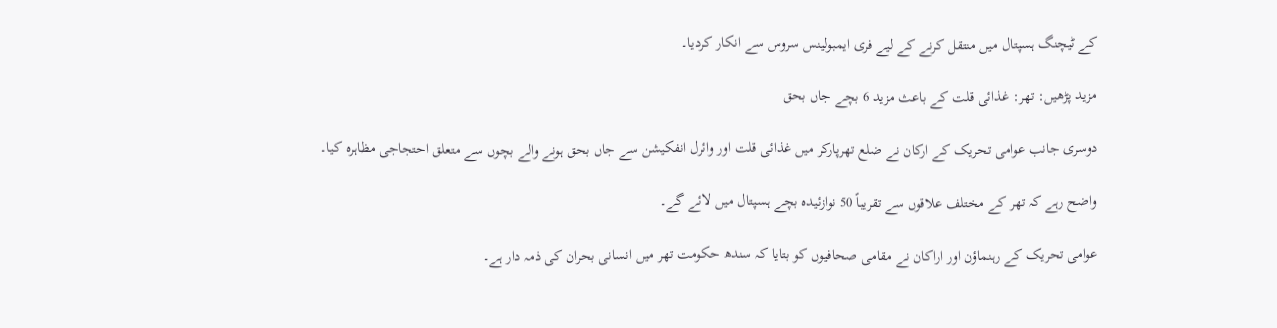کے ٹیچنگ ہسپتال میں منتقل کرنے کے لیے فری ایمبولینس سروس سے انکار کردیا۔

مزید پڑھیں: تھر: غذائی قلت کے باعث مزید 6 بچے جاں بحق

دوسری جانب عوامی تحریک کے ارکان نے ضلع تھرپارکر میں غذائی قلت اور وائرل انفکیشن سے جاں بحق ہونے والے بچوں سے متعلق احتجاجی مظاہرہ کیا۔

واضح رہے کہ تھر کے مختلف علاقوں سے تقریباً 50 نوازئیدہ بچے ہسپتال میں لائے گے۔

عوامی تحریک کے رہنماؤن اور اراکان نے مقامی صحافیوں کو بتایا کہ سندھ حکومت تھر میں انسانی بحران کی ذمہ دار ہے۔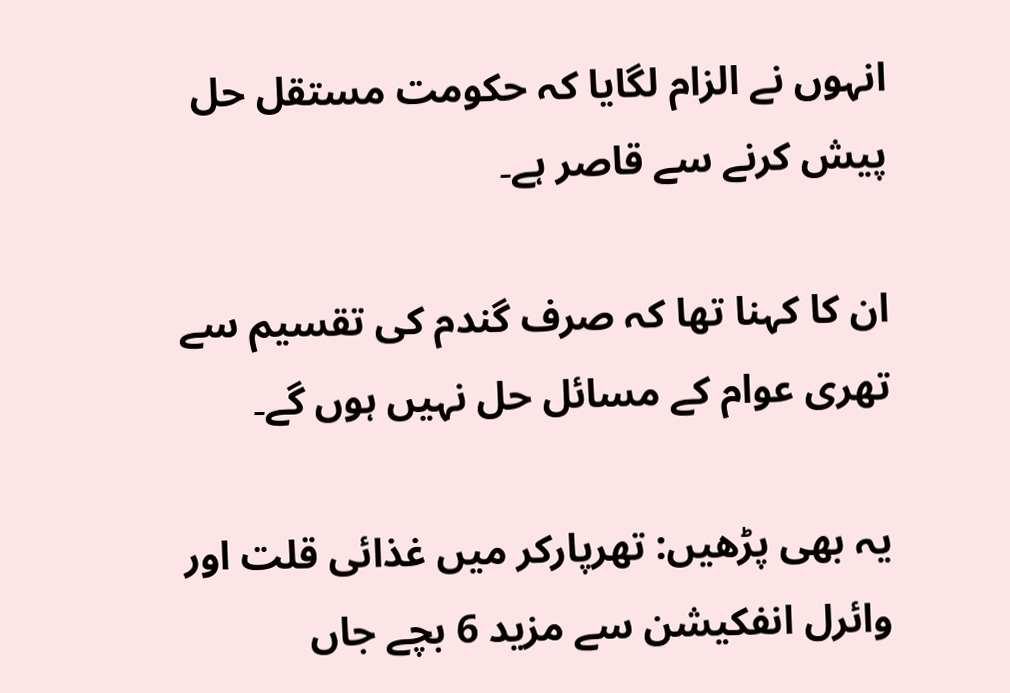انہوں نے الزام لگایا کہ حکومت مستقل حل پیش کرنے سے قاصر ہے۔

ان کا کہنا تھا کہ صرف گندم کی تقسیم سے تھری عوام کے مسائل حل نہیں ہوں گے۔

یہ بھی پڑھیں: تھرپارکر میں غذائی قلت اور وائرل انفکیشن سے مزید 6 بچے جاں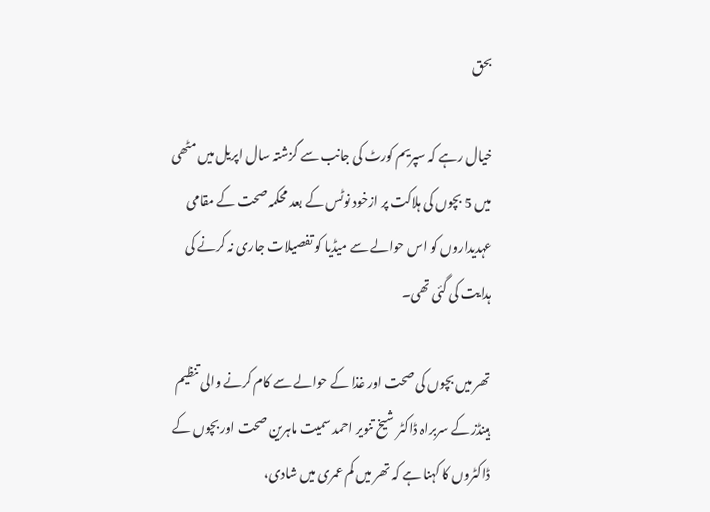بحق

خیال رہے کہ سپریم کورٹ کی جانب سے گزشتہ سال اپریل میں مٹھی میں 5 بچوں کی ہلاکت پر ازخود نوٹس کے بعد محکمہ صحت کے مقامی عہدیداروں کو اس حوالے سے میڈیا کو تفصیلات جاری نہ کرنے کی ہدایت کی گئی تھی۔

تھر میں بچوں کی صحت اور غذا کے حوالے سے کام کرنے والی تنظیم ہینڈز کے سربراہ ڈاکٹر شیخ تنویر احمد سمیت ماہرین صحت اور بچوں کے ڈاکٹروں کا کہنا ہے کہ تھر میں کم عمری میں شادی،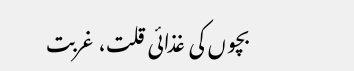بچوں کی غذائی قلت، غربت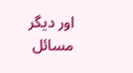اور دیگر مسائل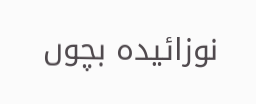نوزائیدہ بچوں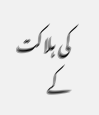کی ہلاکت کے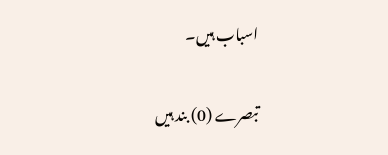اسباب ہیں۔

تبصرے (0) بند ہیں